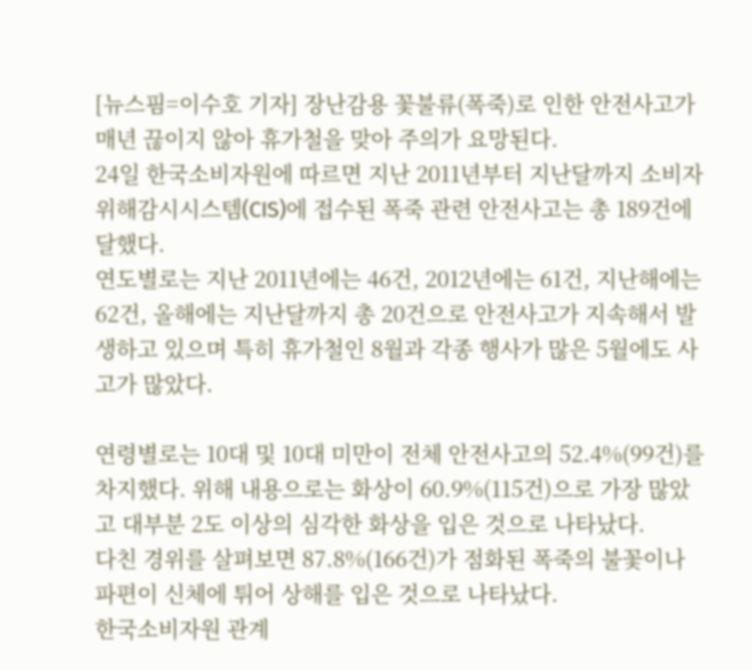[뉴스핌=이수호 기자] 장난감용 꽃불류(폭죽)로 인한 안전사고가 매년 끊이지 않아 휴가철을 맞아 주의가 요망된다.
24일 한국소비자원에 따르면 지난 2011년부터 지난달까지 소비자위해감시시스템(CIS)에 접수된 폭죽 관련 안전사고는 총 189건에 달했다.
연도별로는 지난 2011년에는 46건, 2012년에는 61건, 지난해에는 62건, 올해에는 지난달까지 총 20건으로 안전사고가 지속해서 발생하고 있으며 특히 휴가철인 8월과 각종 행사가 많은 5월에도 사고가 많았다.

연령별로는 10대 및 10대 미만이 전체 안전사고의 52.4%(99건)를 차지했다. 위해 내용으로는 화상이 60.9%(115건)으로 가장 많았고 대부분 2도 이상의 심각한 화상을 입은 것으로 나타났다.
다친 경위를 살펴보면 87.8%(166건)가 점화된 폭죽의 불꽃이나 파편이 신체에 튀어 상해를 입은 것으로 나타났다.
한국소비자원 관계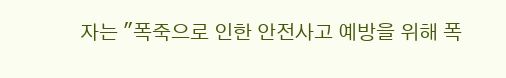자는 "폭죽으로 인한 안전사고 예방을 위해 폭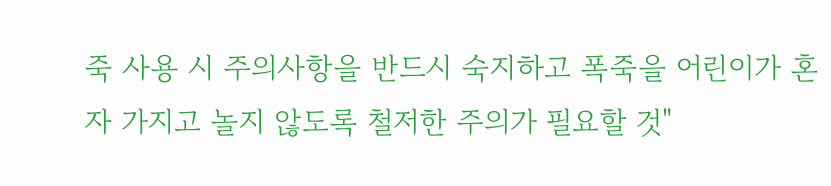죽 사용 시 주의사항을 반드시 숙지하고 폭죽을 어린이가 혼자 가지고 놀지 않도록 철저한 주의가 필요할 것"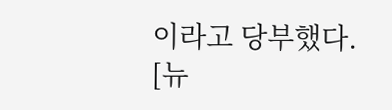이라고 당부했다.
[뉴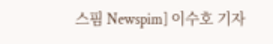스핌 Newspim] 이수호 기자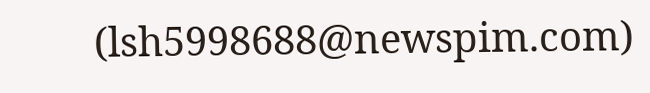(lsh5998688@newspim.com)